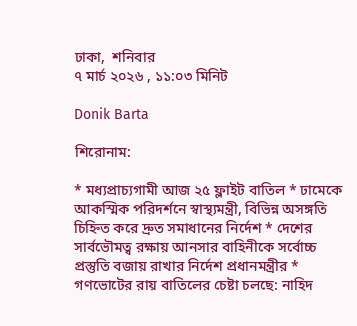ঢাকা,  শনিবার
৭ মার্চ ২০২৬ , ১১:০৩ মিনিট

Donik Barta

শিরোনাম:

* মধ্যপ্রাচ্যগামী আজ ২৫ ফ্লাইট বাতিল * ঢামেকে আকস্মিক পরিদর্শনে স্বাস্থ্যমন্ত্রী, বিভিন্ন অসঙ্গতি চিহ্নিত করে দ্রুত সমাধানের নির্দেশ * দেশের সার্বভৌমত্ব রক্ষায় আনসার বাহিনীকে সর্বোচ্চ প্রস্তুতি বজায় রাখার নির্দেশ প্রধানমন্ত্রীর * গণভোটের রায় বাতিলের চেষ্টা চলছে: নাহিদ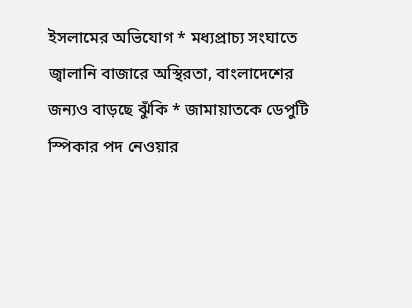ইসলামের অভিযোগ * মধ্যপ্রাচ্য সংঘাতে জ্বালানি বাজারে অস্থিরতা, বাংলাদেশের জন্যও বাড়ছে ঝুঁকি * জামায়াতকে ডেপুটি স্পিকার পদ নেওয়ার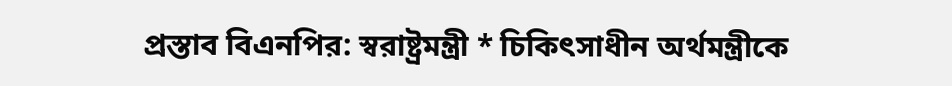প্রস্তাব বিএনপির: স্বরাষ্ট্রমন্ত্রী * চিকিৎসাধীন অর্থমন্ত্রীকে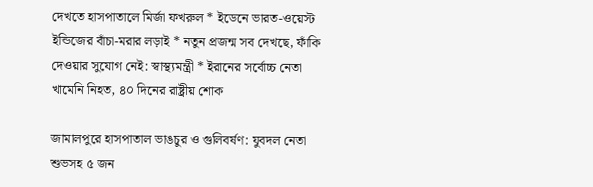দেখতে হাসপাতালে মির্জা ফখরুল * ইডেনে ভারত-ওয়েস্ট ইন্ডিজের বাঁচা-মরার লড়াই * নতুন প্রজন্ম সব দেখছে, ফাঁকি দেওয়ার সুযোগ নেই: স্বাস্থ্যমন্ত্রী * ইরানের সর্বোচ্চ নেতা খামেনি নিহত, ৪০ দিনের রাষ্ট্রীয় শোক

জামালপুরে হাসপাতাল ভাঙচুর ও গুলিবর্ষণ: যুবদল নেতা শুভসহ ৫ জন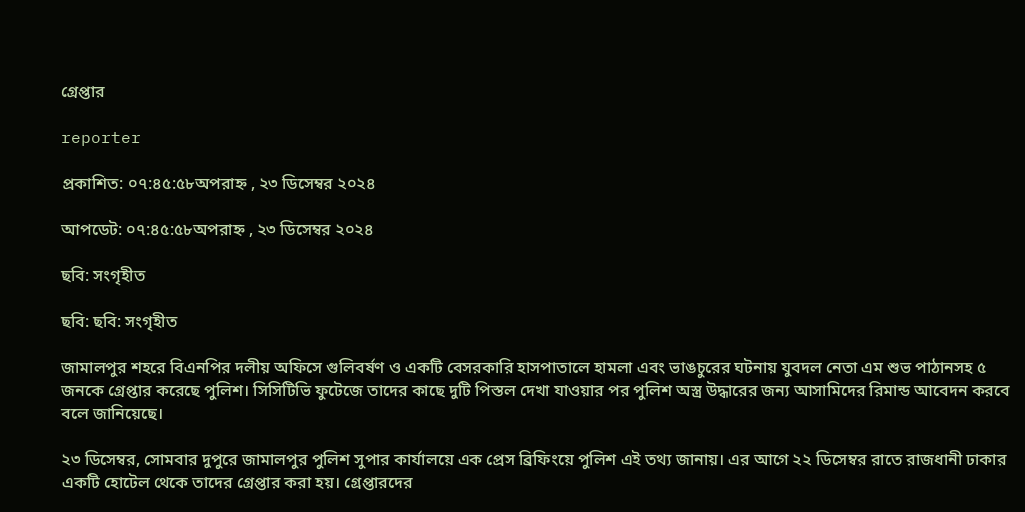গ্রেপ্তার

reporter

প্রকাশিত: ০৭:৪৫:৫৮অপরাহ্ন , ২৩ ডিসেম্বর ২০২৪

আপডেট: ০৭:৪৫:৫৮অপরাহ্ন , ২৩ ডিসেম্বর ২০২৪

ছবি: সংগৃহীত

ছবি: ছবি: সংগৃহীত

জামালপুর শহরে বিএনপির দলীয় অফিসে গুলিবর্ষণ ও একটি বেসরকারি হাসপাতালে হামলা এবং ভাঙচুরের ঘটনায় যুবদল নেতা এম শুভ পাঠানসহ ৫ জনকে গ্রেপ্তার করেছে পুলিশ। সিসিটিভি ফুটেজে তাদের কাছে দুটি পিস্তল দেখা যাওয়ার পর পুলিশ অস্ত্র উদ্ধারের জন্য আসামিদের রিমান্ড আবেদন করবে বলে জানিয়েছে।

২৩ ডিসেম্বর, সোমবার দুপুরে জামালপুর পুলিশ সুপার কার্যালয়ে এক প্রেস ব্রিফিংয়ে পুলিশ এই তথ্য জানায়। এর আগে ২২ ডিসেম্বর রাতে রাজধানী ঢাকার একটি হোটেল থেকে তাদের গ্রেপ্তার করা হয়। গ্রেপ্তারদের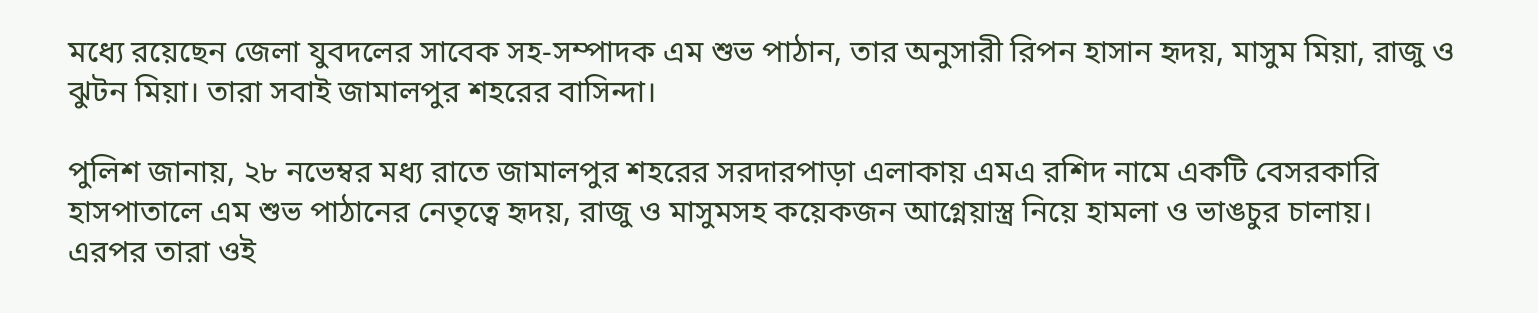মধ্যে রয়েছেন জেলা যুবদলের সাবেক সহ-সম্পাদক এম শুভ পাঠান, তার অনুসারী রিপন হাসান হৃদয়, মাসুম মিয়া, রাজু ও ঝুটন মিয়া। তারা সবাই জামালপুর শহরের বাসিন্দা।

পুলিশ জানায়, ২৮ নভেম্বর মধ্য রাতে জামালপুর শহরের সরদারপাড়া এলাকায় এমএ রশিদ নামে একটি বেসরকারি হাসপাতালে এম শুভ পাঠানের নেতৃত্বে হৃদয়, রাজু ও মাসুমসহ কয়েকজন আগ্নেয়াস্ত্র নিয়ে হামলা ও ভাঙচুর চালায়। এরপর তারা ওই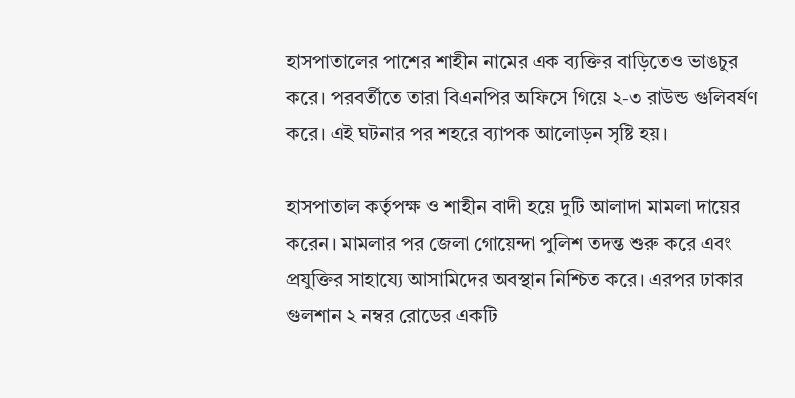হাসপাতালের পাশের শাহীন নামের এক ব্যক্তির বাড়িতেও ভাঙচুর করে। পরবর্তীতে তারা বিএনপির অফিসে গিয়ে ২-৩ রাউন্ড গুলিবর্ষণ করে। এই ঘটনার পর শহরে ব্যাপক আলোড়ন সৃষ্টি হয়।

হাসপাতাল কর্তৃপক্ষ ও শাহীন বাদী হয়ে দুটি আলাদা মামলা দায়ের করেন। মামলার পর জেলা গোয়েন্দা পুলিশ তদন্ত শুরু করে এবং প্রযুক্তির সাহায্যে আসামিদের অবস্থান নিশ্চিত করে। এরপর ঢাকার গুলশান ২ নম্বর রোডের একটি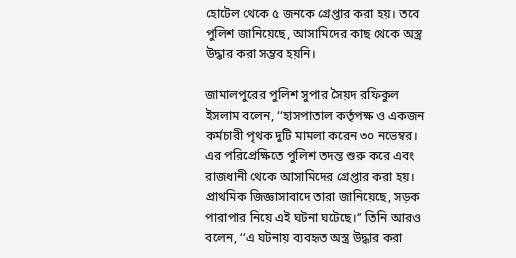হোটেল থেকে ৫ জনকে গ্রেপ্তার করা হয়। তবে পুলিশ জানিয়েছে, আসামিদের কাছ থেকে অস্ত্র উদ্ধার করা সম্ভব হয়নি।

জামালপুরের পুলিশ সুপার সৈয়দ রফিকুল ইসলাম বলেন, ‘‘হাসপাতাল কর্তৃপক্ষ ও একজন কর্মচারী পৃথক দুটি মামলা করেন ৩০ নভেম্বর। এর পরিপ্রেক্ষিতে পুলিশ তদন্ত শুরু করে এবং রাজধানী থেকে আসামিদের গ্রেপ্তার করা হয়। প্রাথমিক জিজ্ঞাসাবাদে তারা জানিয়েছে, সড়ক পারাপার নিয়ে এই ঘটনা ঘটেছে।’’ তিনি আরও বলেন, ‘‘এ ঘটনায় ব্যবহৃত অস্ত্র উদ্ধার করা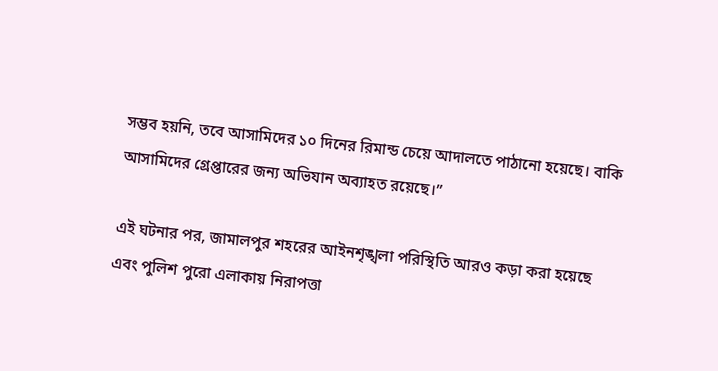সম্ভব হয়নি, তবে আসামিদের ১০ দিনের রিমান্ড চেয়ে আদালতে পাঠানো হয়েছে। বাকি আসামিদের গ্রেপ্তারের জন্য অভিযান অব্যাহত রয়েছে।’’

এই ঘটনার পর, জামালপুর শহরের আইনশৃঙ্খলা পরিস্থিতি আরও কড়া করা হয়েছে এবং পুলিশ পুরো এলাকায় নিরাপত্তা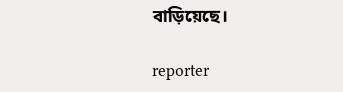বাড়িয়েছে।

reporter